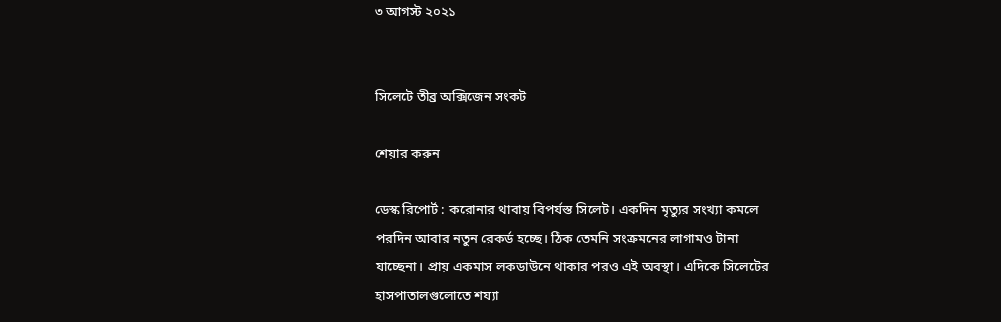৩ আগস্ট ২০২১


সিলেটে তীব্র অক্সিজেন সংকট

শেয়ার করুন

ডেস্ক রিপোর্ট : করোনার থাবায় বিপর্যস্ত সিলেট। একদিন মৃত্যুর সংখ্যা কমলে পরদিন আবার নতুন রেকর্ড হচ্ছে। ঠিক তেমনি সংক্রমনের লাগামও টানা যাচ্ছেনা। প্রায় একমাস লকডাউনে থাকার পরও এই অবস্থা। এদিকে সিলেটের হাসপাতালগুলোতে শয্যা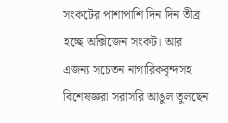সংকটের পাশাপাশি দিন দিন তীব্র হচ্ছে অক্সিজেন সংকট। আর এজন্য সচেতন নাগারিকবৃন্দসহ বিশেষজ্ঞরা সরাসরি আঙুল তুলছেন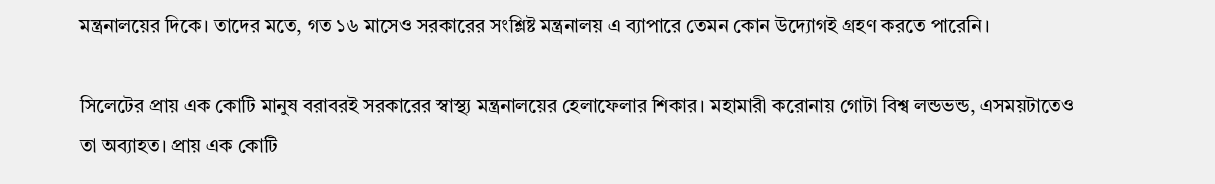মন্ত্রনালয়ের দিকে। তাদের মতে, গত ১৬ মাসেও সরকারের সংশ্লিষ্ট মন্ত্রনালয় এ ব্যাপারে তেমন কোন উদ্যোগই গ্রহণ করতে পারেনি।

সিলেটের প্রায় এক কোটি মানুষ বরাবরই সরকারের স্বাস্থ্য মন্ত্রনালয়ের হেলাফেলার শিকার। মহামারী করোনায় গোটা বিশ্ব লন্ডভন্ড, এসময়টাতেও তা অব্যাহত। প্রায় এক কোটি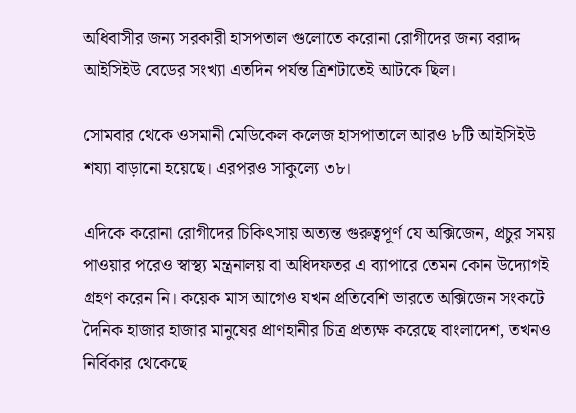অধিবাসীর জন্য সরকারী হাসপতাল গুলোতে করোনা রোগীদের জন্য বরাদ্দ আইসিইউ বেডের সংখ্যা এতদিন পর্যন্ত ত্রিশটাতেই আটকে ছিল।

সোমবার থেকে ওসমানী মেডিকেল কলেজ হাসপাতালে আরও ৮টি আইসিইউ শয্যা বাড়ানো হয়েছে। এরপরও সাকুল্যে ৩৮।

এদিকে করোনা রোগীদের চিকিৎসায় অত্যন্ত গুরুত্বপূর্ণ যে অক্সিজেন, প্রচুর সময় পাওয়ার পরেও স্বাস্থ্য মন্ত্রনালয় বা অধিদফতর এ ব্যাপারে তেমন কোন উদ্যোগই গ্রহণ করেন নি। কয়েক মাস আগেও যখন প্রতিবেশি ভারতে অক্সিজেন সংকটে দৈনিক হাজার হাজার মানুষের প্রাণহানীর চিত্র প্রত্যক্ষ করেছে বাংলাদেশ, তখনও নির্বিকার থেকেছে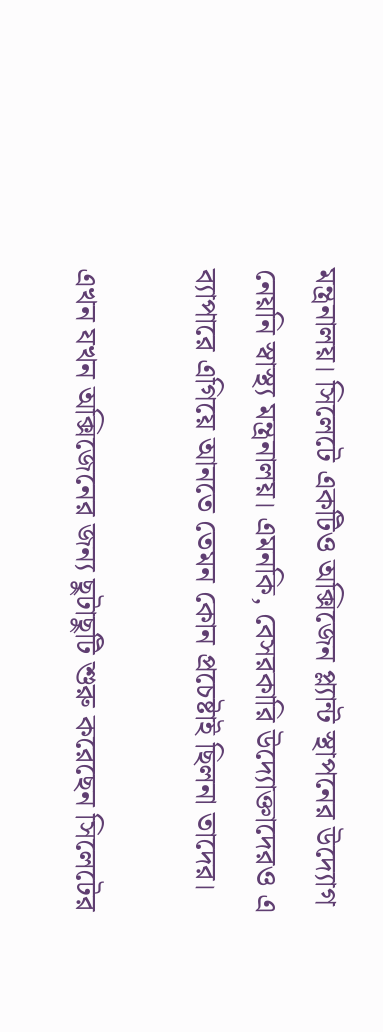মন্ত্রনালয়। সিলেটে একটিও অক্সিজেন প্ল্যান্ট স্থাপনের উদ্যোগ নেয়নি স্বাস্থ্য মন্ত্রনালয়। এমনকি, বেসরকারি উদ্যোক্তাদেরও এ ব্যাপারে এগিয়ে আনতে তেমন কোন প্রচেষ্টাই ছিলনা তাদের।

এখন যখন অক্সিজেনের জন্য ছুটাছুটি শুরু করেছেন সিলেটের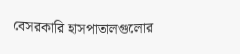বেসরকারি হাসপাতালগুলোর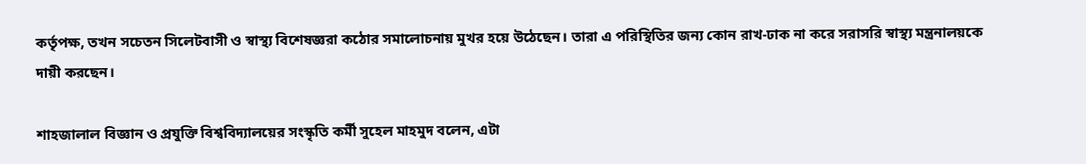কর্তৃপক্ষ, তখন সচেতন সিলেটবাসী ও স্বাস্থ্য বিশেষজ্ঞরা কঠোর সমালোচনায় মুখর হয়ে উঠেছেন। তারা এ পরিস্থিতির জন্য কোন রাখ-ঢাক না করে সরাসরি স্বাস্থ্য মন্ত্রনালয়কে দায়ী করছেন।

শাহজালাল বিজ্ঞান ও প্রযুক্তি বিশ্ববিদ্যালয়ের সংস্কৃতি কর্মী সুহেল মাহমুদ বলেন, এটা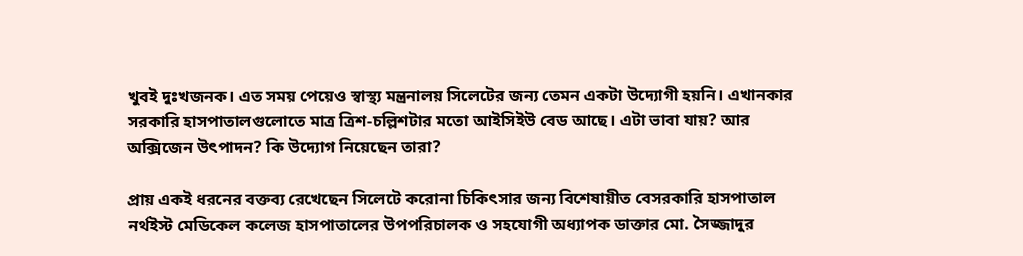খুবই দুঃখজনক। এত সময় পেয়েও স্বাস্থ্য মন্ত্রনালয় সিলেটের জন্য তেমন একটা উদ্যোগী হয়নি। এখানকার সরকারি হাসপাতালগুলোতে মাত্র ত্রিশ-চল্লিশটার মতো আইসিইউ বেড আছে। এটা ভাবা যায়? আর অক্সিজেন উৎপাদন? কি উদ্যোগ নিয়েছেন তারা?

প্রায় একই ধরনের বক্তব্য রেখেছেন সিলেটে করোনা চিকিৎসার জন্য বিশেষায়ীত বেসরকারি হাসপাতাল নর্থইস্ট মেডিকেল কলেজ হাসপাতালের উপপরিচালক ও সহযোগী অধ্যাপক ডাক্তার মো. সৈজ্জাদুর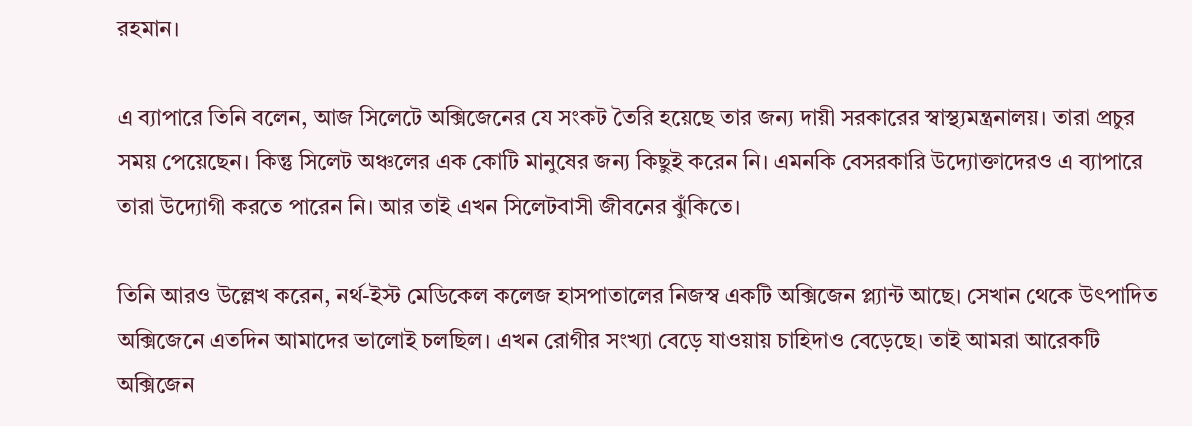রহমান।

এ ব্যাপারে তিনি বলেন, আজ সিলেটে অক্সিজেনের যে সংকট তৈরি হয়েছে তার জন্য দায়ী সরকারের স্বাস্থ্যমন্ত্রনালয়। তারা প্রচুর সময় পেয়েছেন। কিন্তু সিলেট অঞ্চলের এক কোটি মানুষের জন্য কিছুই করেন নি। এমনকি বেসরকারি উদ্যোক্তাদেরও এ ব্যাপারে তারা উদ্যোগী করতে পারেন নি। আর তাই এখন সিলেটবাসী জীবনের ঝুঁকিতে।

তিনি আরও উল্লেখ করেন, নর্থ-ইস্ট মেডিকেল কলেজ হাসপাতালের নিজস্ব একটি অক্সিজেন প্ল্যান্ট আছে। সেখান থেকে উৎপাদিত অক্সিজেনে এতদিন আমাদের ভালোই চলছিল। এখন রোগীর সংখ্যা বেড়ে যাওয়ায় চাহিদাও বেড়েছে। তাই আমরা আরেকটি অক্সিজেন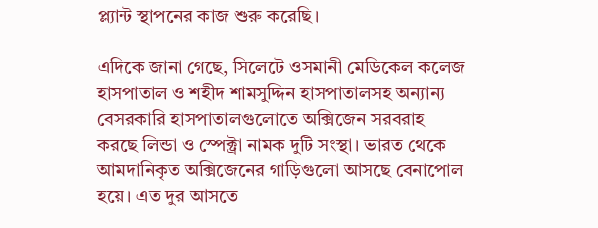প্ল্যান্ট স্থাপনের কাজ শুরু করেছি।

এদিকে জানা গেছে, সিলেটে ওসমানী মেডিকেল কলেজ হাসপাতাল ও শহীদ শামসুদ্দিন হাসপাতালসহ অন্যান্য বেসরকারি হাসপাতালগুলোতে অক্সিজেন সরবরাহ করছে লিন্ডা ও স্পেক্ট্রা নামক দুটি সংস্থা। ভারত থেকে আমদানিকৃত অক্সিজেনের গাড়িগুলো আসছে বেনাপোল হয়ে। এত দুর আসতে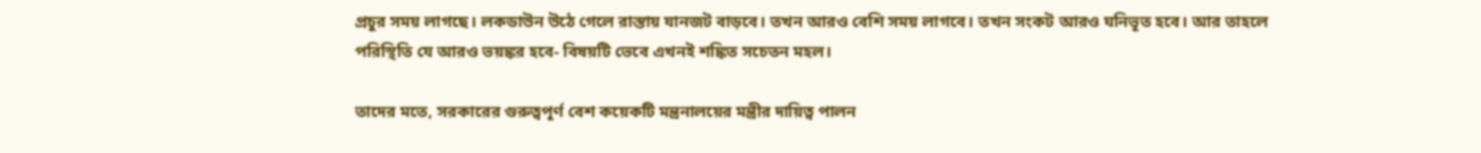প্রচুর সময় লাগছে। লকডাউন উঠে গেলে রাস্তায় যানজট বাড়বে। তখন আরও বেশি সময় লাগবে। তখন সংকট আরও ঘনিভূত হবে। আর তাহলে পরিস্থিতি যে আরও ভয়ঙ্কর হবে- বিষয়টি ভেবে এখনই শঙ্কিত সচেতন মহল।

তাদের মতে, সরকারের গুরুত্বপূর্ণ বেশ কয়েকটি মন্ত্রনালয়ের মন্ত্রীর দায়িত্ব পালন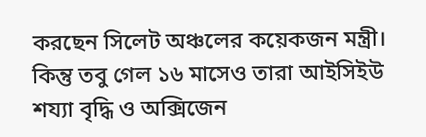করছেন সিলেট অঞ্চলের কয়েকজন মন্ত্রী। কিন্তু তবু গেল ১৬ মাসেও তারা আইসিইউ শয্যা বৃদ্ধি ও অক্সিজেন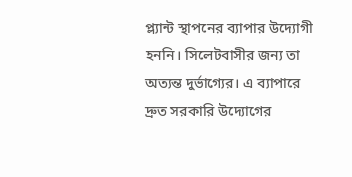প্ল্যান্ট স্থাপনের ব্যাপার উদ্যোগী হননি। সিলেটবাসীর জন্য তা অত্যন্ত দুর্ভাগ্যের। এ ব্যাপারে দ্রুত সরকারি উদ্যোগের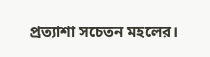প্রত্যাশা সচেতন মহলের।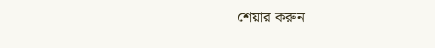শেয়ার করুন